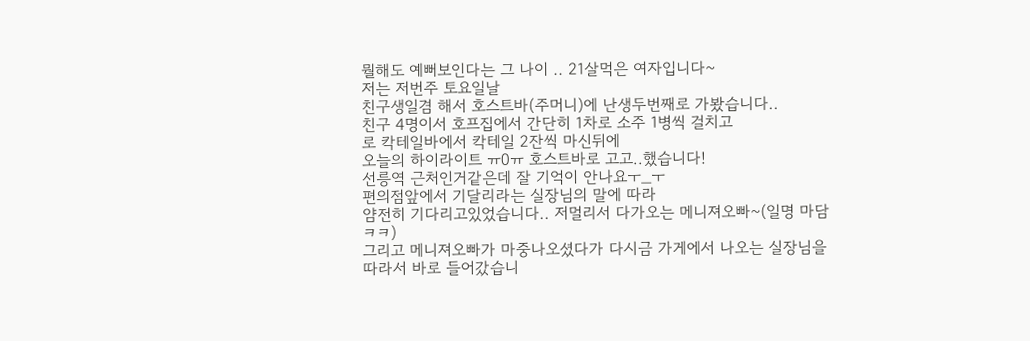뭘해도 예뻐보인다는 그 나이 .. 21살먹은 여자입니다~
저는 저번주 토요일날
친구생일겸 해서 호스트바(주머니)에 난생두번째로 가봤습니다..
친구 4명이서 호프집에서 간단히 1차로 소주 1병씩 걸치고
로 칵테일바에서 칵테일 2잔씩 마신뒤에
오늘의 하이라이트 ㅠ0ㅠ 호스트바로 고고..했습니다!
선릉역 근처인거같은데 잘 기억이 안나요ㅜ_ㅜ
편의점앞에서 기달리라는 실장님의 말에 따라
얌전히 기다리고있었습니다.. 저멀리서 다가오는 메니져오빠~(일명 마담ㅋㅋ)
그리고 메니져오빠가 마중나오셨다가 다시금 가게에서 나오는 실장님을 따라서 바로 들어갔습니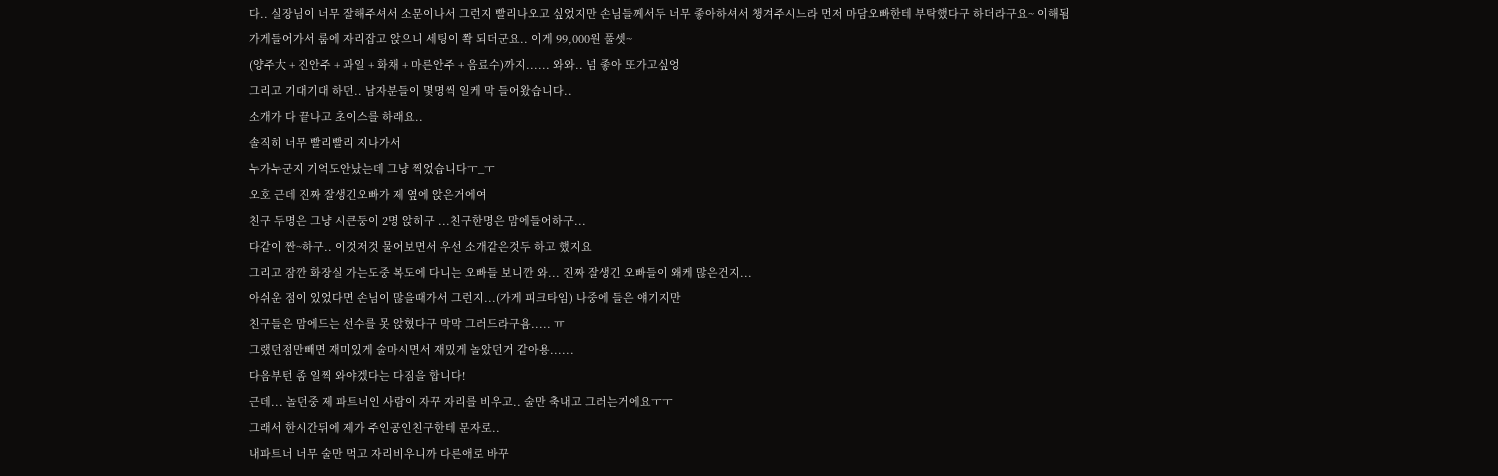다.. 실장님이 너무 잘해주셔서 소문이나서 그런지 빨리나오고 싶었지만 손님들께서두 너무 좋아하셔서 챙겨주시느라 먼저 마담오빠한테 부탁했다구 하더라구요~ 이해됨
가게들어가서 룸에 자리잡고 앉으니 세팅이 쫙 되더군요.. 이게 99,000원 풀셋~
(양주大 + 진안주 + 과일 + 화채 + 마른안주 + 음료수)까지...... 와와.. 넘 좋아 또가고싶엉
그리고 기대기대 하던.. 남자분들이 몇명씩 일케 막 들어왔습니다..
소개가 다 끝나고 초이스를 하래요..
솔직히 너무 빨리빨리 지나가서
누가누군지 기억도안났는데 그냥 찍었습니다ㅜ_ㅜ
오호 근데 진짜 잘생긴오빠가 제 옆에 앉은거에여
친구 두명은 그냥 시큰둥이 2명 앉히구 ...친구한명은 맘에들어하구...
다같이 짠~하구.. 이것저것 물어보면서 우선 소개같은것두 하고 했지요
그리고 잠깐 화장실 가는도중 복도에 다니는 오빠들 보니깐 와... 진짜 잘생긴 오빠들이 왜케 많은건지...
아쉬운 점이 있었다면 손님이 많을때가서 그런지...(가게 피크타임) 나중에 들은 얘기지만
친구들은 맘에드는 선수를 못 앉혔다구 막막 그러드라구욤..... ㅠ
그랬던점만빼면 재미있게 술마시면서 재밌게 놀았던거 같아용......
다음부턴 좀 일찍 와야겠다는 다짐을 합니다!
근데... 놀던중 제 파트너인 사람이 자꾸 자리를 비우고.. 술만 축내고 그러는거에요ㅜㅜ
그래서 한시간뒤에 제가 주인공인친구한테 문자로..
내파트너 너무 술만 먹고 자리비우니까 다른애로 바꾸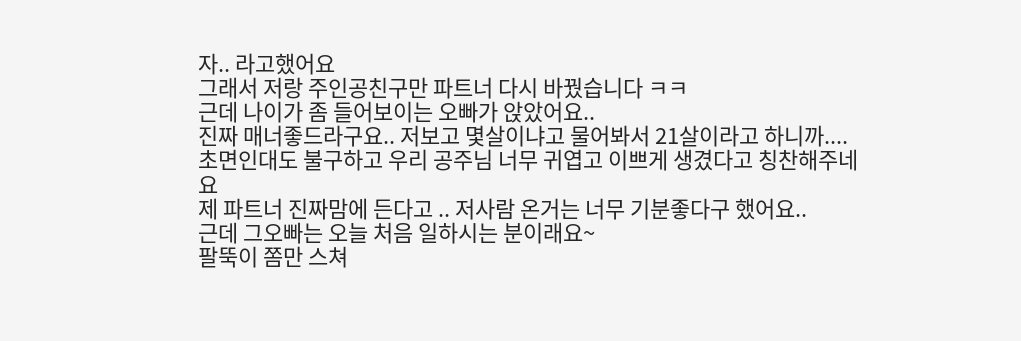자.. 라고했어요
그래서 저랑 주인공친구만 파트너 다시 바꿨습니다 ㅋㅋ
근데 나이가 좀 들어보이는 오빠가 앉았어요..
진짜 매너좋드라구요.. 저보고 몇살이냐고 물어봐서 21살이라고 하니까....
초면인대도 불구하고 우리 공주님 너무 귀엽고 이쁘게 생겼다고 칭찬해주네요
제 파트너 진짜맘에 든다고 .. 저사람 온거는 너무 기분좋다구 했어요..
근데 그오빠는 오늘 처음 일하시는 분이래요~
팔뚝이 쫌만 스쳐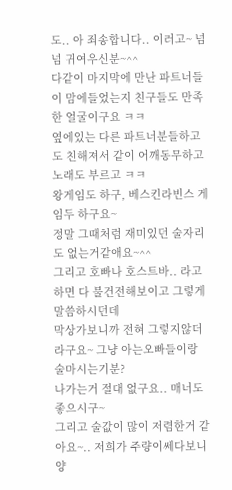도.. 아 죄송합니다.. 이러고~ 넘넘 귀여우신분~^^
다같이 마지막에 만난 파트너들이 맘에들었는지 친구들도 만족한 얼굴이구요 ㅋㅋ
옆에있는 다른 파트너분들하고도 친해져서 같이 어깨동무하고 노래도 부르고 ㅋㅋ
왕게임도 하구, 베스킨라빈스 게임두 하구요~
정말 그때처럼 재미있던 술자리도 없는거같애요~^^
그리고 호빠나 호스트바.. 라고하면 다 불건전해보이고 그렇게 말씀하시던데
막상가보니까 전혀 그렇지않더라구요~ 그냥 아는오빠들이랑 술마시는기분?
나가는거 절대 없구요.. 매너도좋으시구~
그리고 술값이 많이 저렴한거 같아요~.. 저희가 주량이쎄다보니 양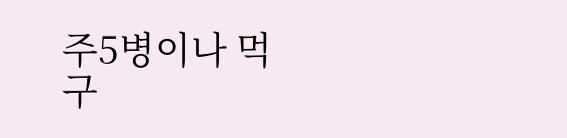주5병이나 먹구